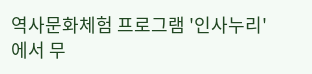역사문화체험 프로그램 '인사누리'에서 무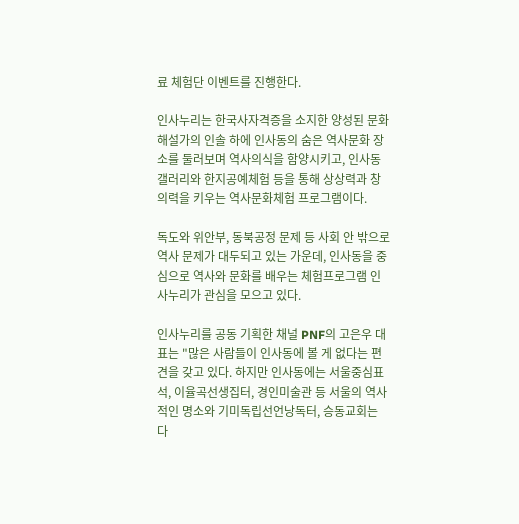료 체험단 이벤트를 진행한다.

인사누리는 한국사자격증을 소지한 양성된 문화해설가의 인솔 하에 인사동의 숨은 역사문화 장소를 둘러보며 역사의식을 함양시키고, 인사동 갤러리와 한지공예체험 등을 통해 상상력과 창의력을 키우는 역사문화체험 프로그램이다.

독도와 위안부, 동북공정 문제 등 사회 안 밖으로 역사 문제가 대두되고 있는 가운데, 인사동을 중심으로 역사와 문화를 배우는 체험프로그램 인사누리가 관심을 모으고 있다.

인사누리를 공동 기획한 채널 PNF의 고은우 대표는 "많은 사람들이 인사동에 볼 게 없다는 편견을 갖고 있다. 하지만 인사동에는 서울중심표석, 이율곡선생집터, 경인미술관 등 서울의 역사적인 명소와 기미독립선언낭독터, 승동교회는 다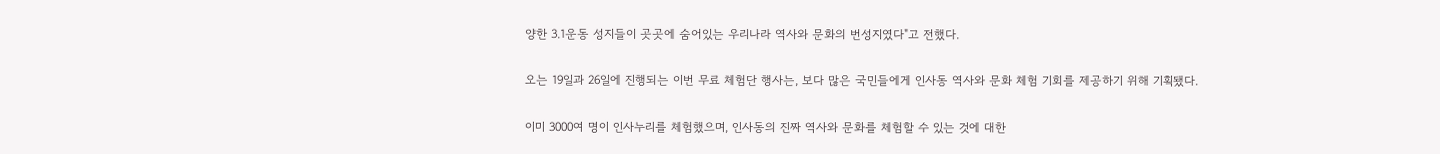양한 3.1운동 성지들이 곳곳에 숨어있는 우리나라 역사와 문화의 번성지였다"고 전했다.

오는 19일과 26일에 진행되는 이번 무료 체험단 행사는, 보다 많은 국민들에게 인사동 역사와 문화 체험 기회를 제공하기 위해 기획됐다.

이미 3000여 명이 인사누리를 체험했으며, 인사동의 진짜 역사와 문화를 체험할 수 있는 것에 대한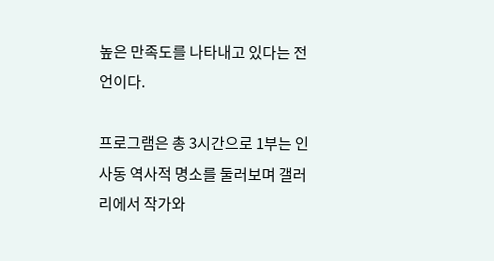높은 만족도를 나타내고 있다는 전언이다.

프로그램은 총 3시간으로 1부는 인사동 역사적 명소를 둘러보며 갤러리에서 작가와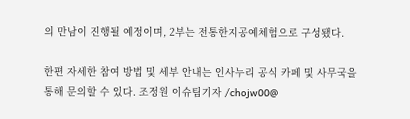의 만남이 진행될 예정이며, 2부는 전통한지공예체험으로 구성됐다.

한편 자세한 참여 방법 및 세부 안내는 인사누리 공식 카페 및 사무국을 통해 문의할 수 있다. 조정원 이슈팀기자 /chojw00@